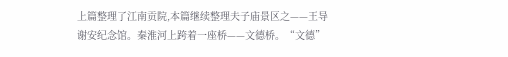上篇整理了江南贡院,本篇继续整理夫子庙景区之——王导谢安纪念馆。秦淮河上跨着一座桥——文德桥。“文德”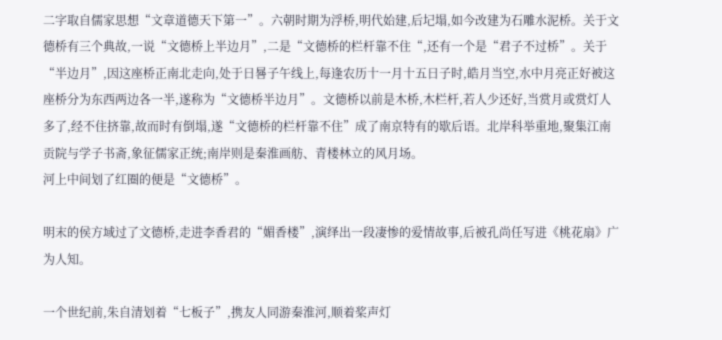二字取自儒家思想“文章道德天下第一”。六朝时期为浮桥,明代始建,后圮塌,如今改建为石雕水泥桥。关于文德桥有三个典故,一说“文德桥上半边月”,二是“文德桥的栏杆靠不住“,还有一个是“君子不过桥”。关于“半边月”,因这座桥正南北走向,处于日晷子午线上,每逢农历十一月十五日子时,皓月当空,水中月亮正好被这座桥分为东西两边各一半,遂称为“文德桥半边月”。文德桥以前是木桥,木栏杆,若人少还好,当赏月或赏灯人多了,经不住挤靠,故而时有倒塌,遂“文德桥的栏杆靠不住”成了南京特有的歇后语。北岸科举重地,聚集江南贡院与学子书斋,象征儒家正统;南岸则是秦淮画舫、青楼林立的风月场。
河上中间划了红圈的便是“文德桥”。

明末的侯方域过了文德桥,走进李香君的“媚香楼”,演绎出一段凄惨的爱情故事,后被孔尚任写进《桃花扇》广为人知。

一个世纪前,朱自清划着“七板子”,携友人同游秦淮河,顺着桨声灯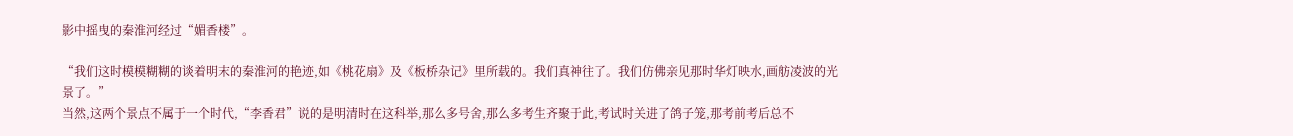影中摇曳的秦淮河经过“媚香楼”。

“我们这时模模糊糊的谈着明末的秦淮河的艳迹,如《桃花扇》及《板桥杂记》里所载的。我们真神往了。我们仿佛亲见那时华灯映水,画舫凌波的光景了。”
当然,这两个景点不属于一个时代,“李香君”说的是明清时在这科举,那么多号舍,那么多考生齐聚于此,考试时关进了鸽子笼,那考前考后总不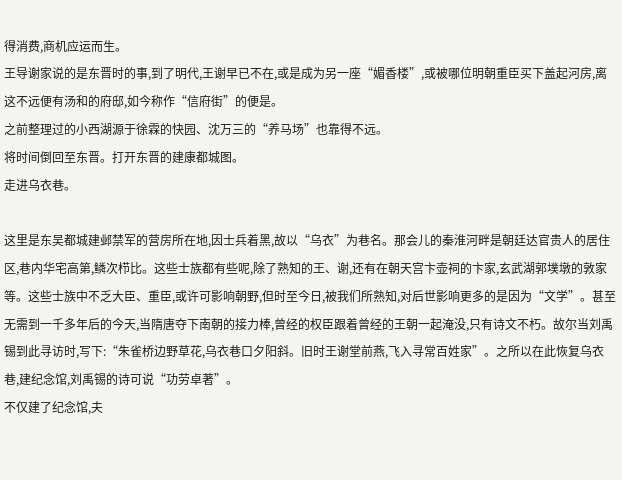得消费,商机应运而生。
王导谢家说的是东晋时的事,到了明代,王谢早已不在,或是成为另一座“媚香楼”,或被哪位明朝重臣买下盖起河房,离这不远便有汤和的府邸,如今称作“信府街”的便是。
之前整理过的小西湖源于徐霖的快园、沈万三的“养马场”也靠得不远。
将时间倒回至东晋。打开东晋的建康都城图。
走进乌衣巷。

这里是东吴都城建邺禁军的营房所在地,因士兵着黑,故以“乌衣”为巷名。那会儿的秦淮河畔是朝廷达官贵人的居住区,巷内华宅高第,鳞次栉比。这些士族都有些呢,除了熟知的王、谢,还有在朝天宫卞壶祠的卞家,玄武湖郭墣墩的敦家等。这些士族中不乏大臣、重臣,或许可影响朝野,但时至今日,被我们所熟知,对后世影响更多的是因为“文学”。甚至无需到一千多年后的今天,当隋唐夺下南朝的接力棒,曾经的权臣跟着曾经的王朝一起淹没,只有诗文不朽。故尔当刘禹锡到此寻访时,写下:“朱雀桥边野草花,乌衣巷口夕阳斜。旧时王谢堂前燕,飞入寻常百姓家”。之所以在此恢复乌衣巷,建纪念馆,刘禹锡的诗可说“功劳卓著”。
不仅建了纪念馆,夫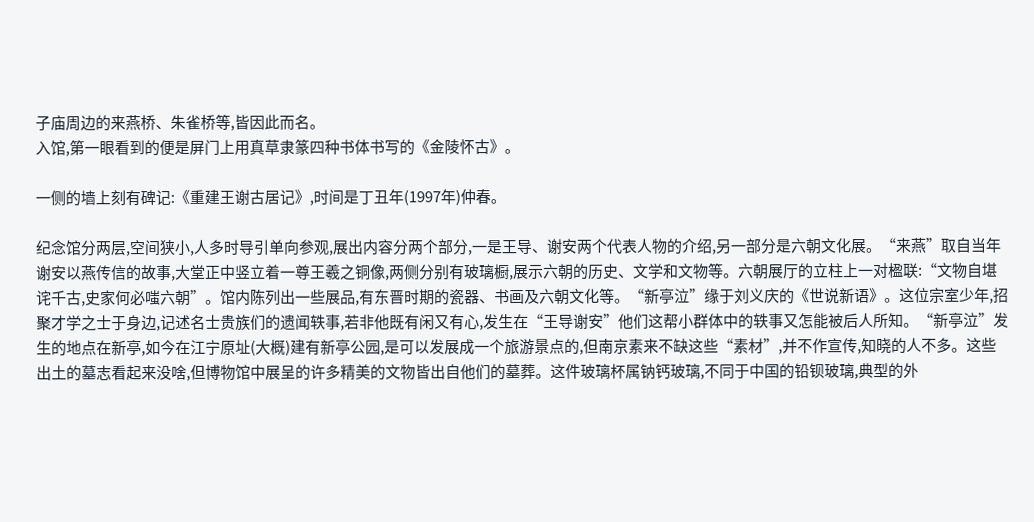子庙周边的来燕桥、朱雀桥等,皆因此而名。
入馆,第一眼看到的便是屏门上用真草隶篆四种书体书写的《金陵怀古》。

一侧的墙上刻有碑记:《重建王谢古居记》,时间是丁丑年(1997年)仲春。

纪念馆分两层,空间狭小,人多时导引单向参观,展出内容分两个部分,一是王导、谢安两个代表人物的介绍,另一部分是六朝文化展。“来燕”取自当年谢安以燕传信的故事,大堂正中竖立着一尊王羲之铜像,两侧分别有玻璃橱,展示六朝的历史、文学和文物等。六朝展厅的立柱上一对楹联:“文物自堪诧千古,史家何必嗤六朝”。馆内陈列出一些展品,有东晋时期的瓷器、书画及六朝文化等。“新亭泣”缘于刘义庆的《世说新语》。这位宗室少年,招聚才学之士于身边,记述名士贵族们的遗闻轶事,若非他既有闲又有心,发生在“王导谢安”他们这帮小群体中的轶事又怎能被后人所知。“新亭泣”发生的地点在新亭,如今在江宁原址(大概)建有新亭公园,是可以发展成一个旅游景点的,但南京素来不缺这些“素材”,并不作宣传,知晓的人不多。这些出土的墓志看起来没啥,但博物馆中展呈的许多精美的文物皆出自他们的墓葬。这件玻璃杯属钠钙玻璃,不同于中国的铅钡玻璃,典型的外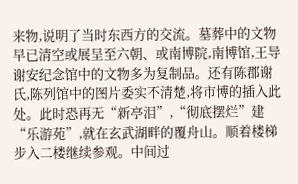来物,说明了当时东西方的交流。墓葬中的文物早已清空或展呈至六朝、或南博院,南博馆,王导谢安纪念馆中的文物多为复制品。还有陈郡谢氏,陈列馆中的图片委实不清楚,将市博的插入此处。此时恐再无“新亭泪”,“彻底摆烂”建“乐游苑”,就在玄武湖畔的覆舟山。顺着楼梯步入二楼继续参观。中间过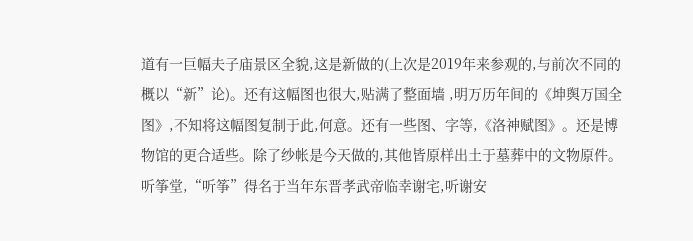道有一巨幅夫子庙景区全貌,这是新做的(上次是2019年来参观的,与前次不同的概以“新”论)。还有这幅图也很大,贴满了整面墙 ,明万历年间的《坤舆万国全图》,不知将这幅图复制于此,何意。还有一些图、字等,《洛神赋图》。还是博物馆的更合适些。除了纱帐是今天做的,其他皆原样出土于墓葬中的文物原件。听筝堂,“听筝”得名于当年东晋孝武帝临幸谢宅,听谢安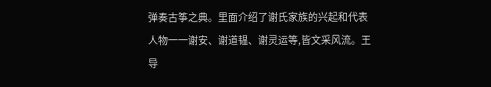弹奏古筝之典。里面介绍了谢氏家族的兴起和代表人物一一谢安、谢道韫、谢灵运等,皆文采风流。王导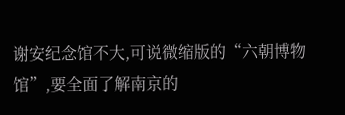谢安纪念馆不大,可说微缩版的“六朝博物馆”,要全面了解南京的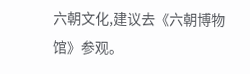六朝文化,建议去《六朝博物馆》参观。